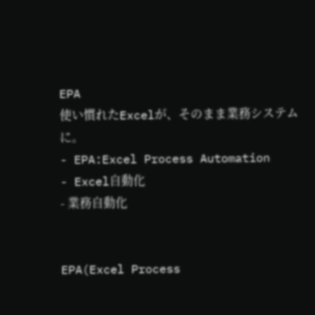EPA
使い慣れたExcelが、そのまま業務システムに。
- EPA:Excel Process Automation
- Excel自動化
- 業務自動化


EPA(Excel Process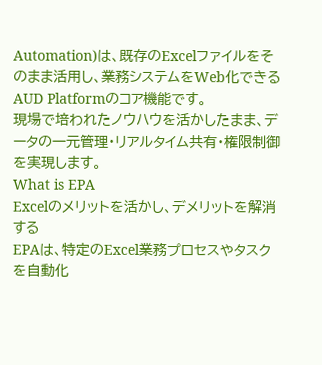Automation)は、既存のExcelファイルをそのまま活用し、業務システムをWeb化できるAUD Platformのコア機能です。
現場で培われたノウハウを活かしたまま、データの一元管理・リアルタイム共有・権限制御を実現します。
What is EPA
Excelのメリットを活かし、デメリットを解消する
EPAは、特定のExcel業務プロセスやタスクを自動化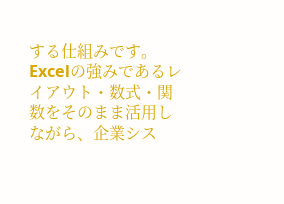する仕組みです。
Excelの強みであるレイアウト・数式・関数をそのまま活用しながら、企業シス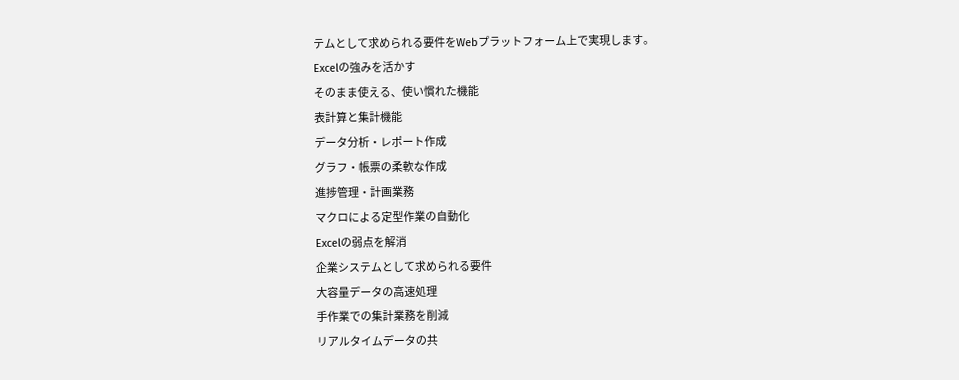テムとして求められる要件をWebプラットフォーム上で実現します。
Excelの強みを活かす
そのまま使える、使い慣れた機能
表計算と集計機能
データ分析・レポート作成
グラフ・帳票の柔軟な作成
進捗管理・計画業務
マクロによる定型作業の自動化
Excelの弱点を解消
企業システムとして求められる要件
大容量データの高速処理
手作業での集計業務を削減
リアルタイムデータの共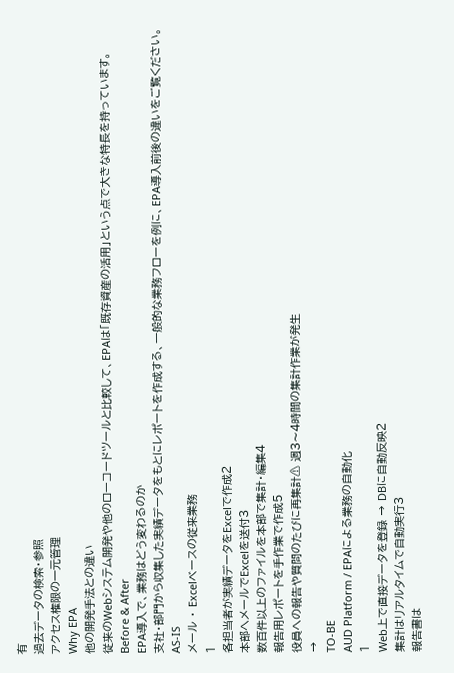有
過去データの検索・参照
アクセス権限の一元管理
Why EPA
他の開発手法との違い
従来のWebシステム開発や他のローコードツールと比較して、EPAは「既存資産の活用」という点で大きな特長を持っています。
Before & After
EPA導入で、業務はどう変わるのか
支社・部門から収集した実績データをもとにレポートを作成する、一般的な業務フローを例に、EPA導入前後の違いをご覧ください。
AS-IS
メール ・ Excelベースの従来業務
1
各担当者が実績データをExcelで作成2
本部へメールでExcelを送付3
数百件以上のファイルを本部で集計・編集4
報告用レポートを手作業で作成5
役員への報告や質問のたびに再集計⚠ 週3〜4時間の集計作業が発生
→
TO-BE
AUD Platform / EPAによる業務の自動化
1
Web上で直接データを登録 → DBに自動反映2
集計はリアルタイムで自動実行3
報告書は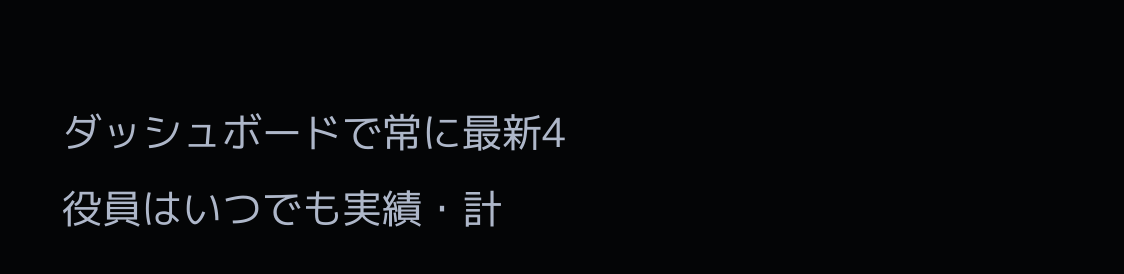ダッシュボードで常に最新4
役員はいつでも実績・計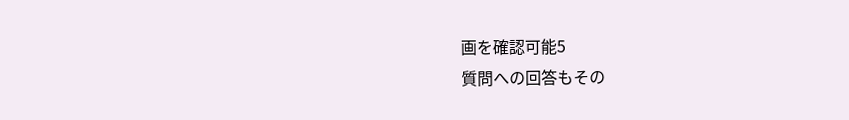画を確認可能5
質問への回答もその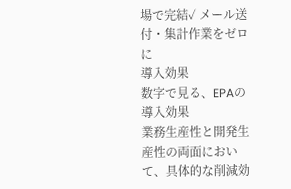場で完結✓ メール送付・集計作業をゼロに
導入効果
数字で見る、EPAの導入効果
業務生産性と開発生産性の両面において、具体的な削減効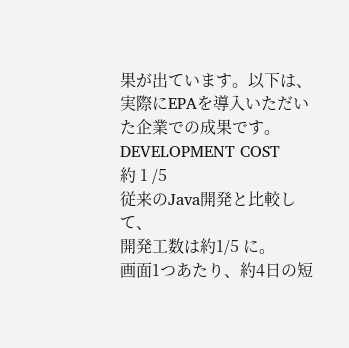果が出ています。以下は、実際にEPAを導入いただいた企業での成果です。
DEVELOPMENT COST
約 1 /5
従来のJava開発と比較して、
開発工数は約1/5 に。
画面1つあたり、約4日の短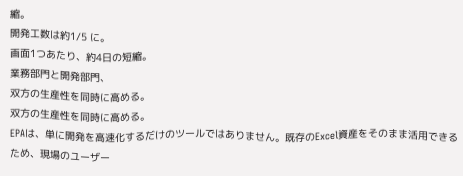縮。
開発工数は約1/5 に。
画面1つあたり、約4日の短縮。
業務部門と開発部門、
双方の生産性を同時に高める。
双方の生産性を同時に高める。
EPAは、単に開発を高速化するだけのツールではありません。既存のExcel資産をそのまま活用できるため、現場のユーザー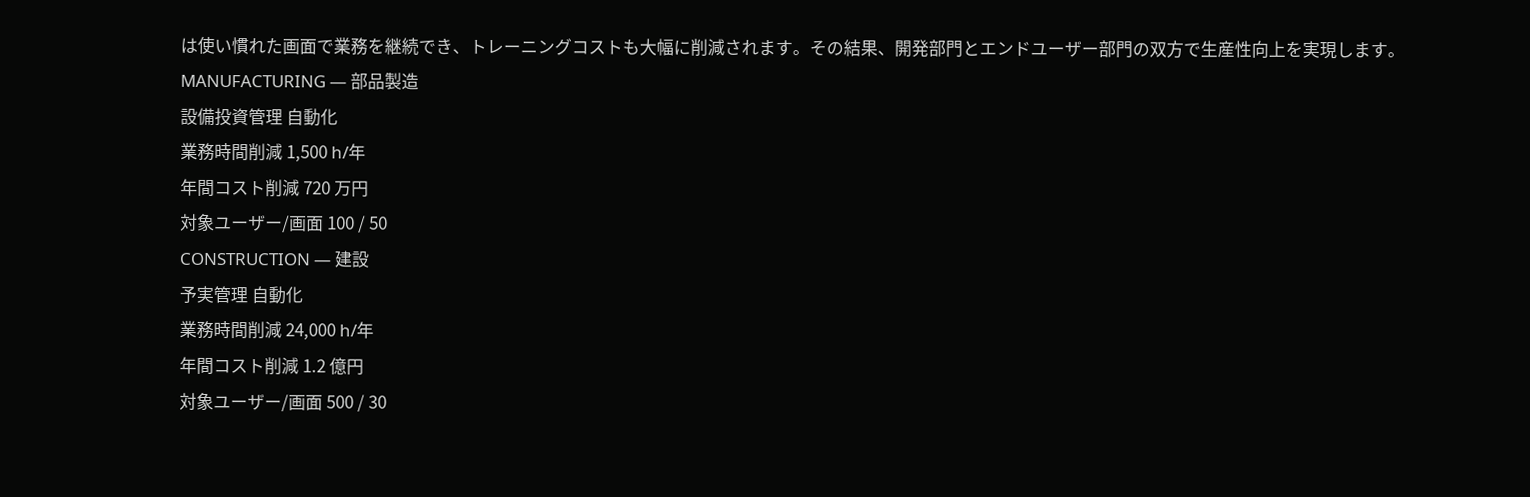は使い慣れた画面で業務を継続でき、トレーニングコストも大幅に削減されます。その結果、開発部門とエンドユーザー部門の双方で生産性向上を実現します。
MANUFACTURING — 部品製造
設備投資管理 自動化
業務時間削減 1,500 h/年
年間コスト削減 720 万円
対象ユーザー/画面 100 / 50
CONSTRUCTION — 建設
予実管理 自動化
業務時間削減 24,000 h/年
年間コスト削減 1.2 億円
対象ユーザー/画面 500 / 30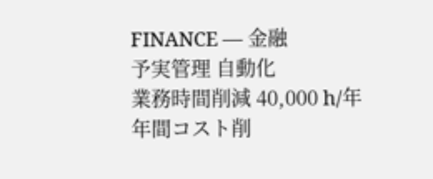FINANCE — 金融
予実管理 自動化
業務時間削減 40,000 h/年
年間コスト削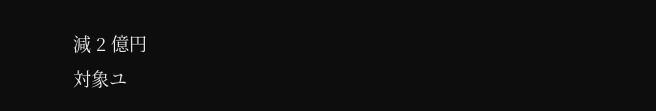減 2 億円
対象ユ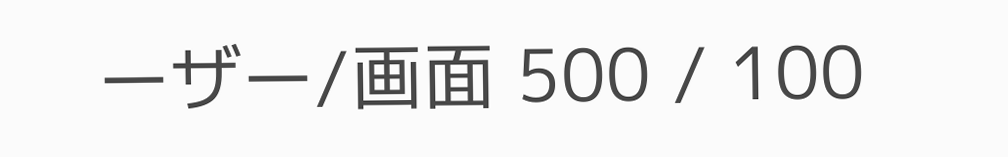ーザー/画面 500 / 100